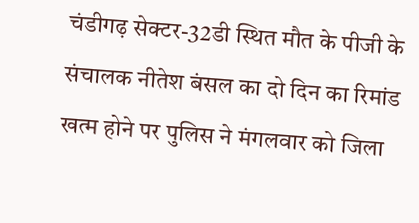चंडीगढ़ सेक्टर-32डी स्थित मौत के पीजी के संचालक नीतेश बंसल का दो दिन का रिमांड खत्म होने पर पुलिस ने मंगलवार को जिला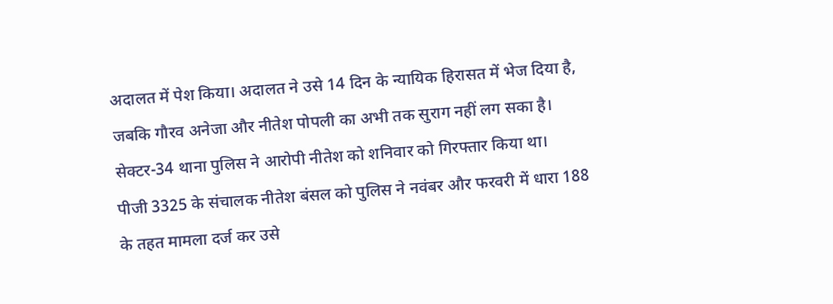अदालत में पेश किया। अदालत ने उसे 14 दिन के न्यायिक हिरासत में भेज दिया है, जबकि गौरव अनेजा और नीतेश पोपली का अभी तक सुराग नहीं लग सका है। सेक्टर-34 थाना पुलिस ने आरोपी नीतेश को शनिवार को गिरफ्तार किया था।
पीजी 3325 के संचालक नीतेश बंसल को पुलिस ने नवंबर और फरवरी में धारा 188 के तहत मामला दर्ज कर उसे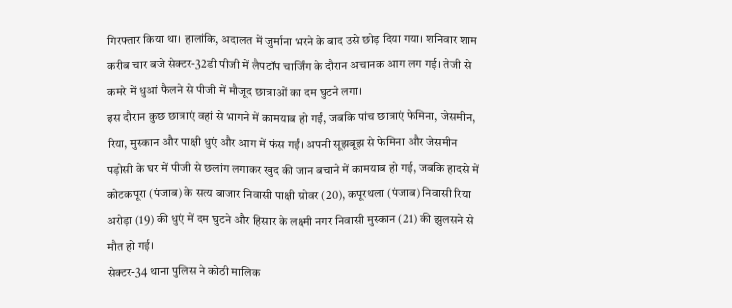गिरफ्तार किया था। हालांकि, अदालत में जुर्माना भरने के बाद उसे छोड़ दिया गया। शनिवार शाम करीब चार बजे सेक्टर-32डी पीजी में लैपटॉप चार्जिंग के दौरान अचानक आग लग गई। तेजी से कमरे में धुआं फैलने से पीजी में मौजूद छात्राओं का दम घुटने लगा।
इस दौरान कुछ छात्राएं वहां से भागने में कामयाब हो गईं, जबकि पांच छात्राएं फेमिना, जेसमीन, रिया, मुस्कान और पाक्षी धुएं और आग में फंस गईं। अपनी सूझबूझ से फेमिना और जेसमीन पड़ोसी के घर में पीजी से छलांग लगाकर खुद की जान बचाने में कामयाब हो गई, जबकि हादसे में कोटकपूरा (पंजाब) के सत्य बाजार निवासी पाक्षी ग्रोवर (20), कपूरथला (पंजाब) निवासी रिया अरोड़ा (19) की धुएं में दम घुटने और हिसार के लक्ष्मी नगर निवासी मुस्कान (21) की झुलसने से मौत हो गई।
सेक्टर-34 थाना पुलिस ने कोठी मालिक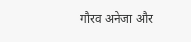गौरव अनेजा और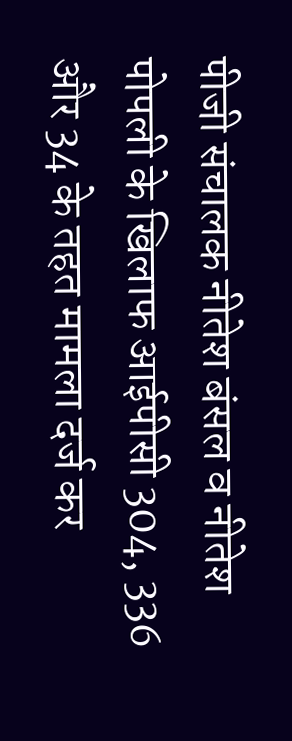पीजी संचालक नीतेश बंसल व नीतेश पोपली के खिलाफ आईपीसी 304, 336 और 34 के तहत मामला दर्ज कर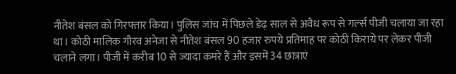नीतेश बंसल को गिरफ्तार किया। पुलिस जांच में पिछले डेढ़ साल से अवैध रूप से गर्ल्स पीजी चलाया जा रहा था। कोठी मालिक गौरव अनेजा से नीतेश बंसल 90 हजार रुपये प्रतिमाह पर कोठी किराये पर लेकर पीजी चलाने लगा। पीजी में करीब 10 से ज्यादा कमरे हैं और इसमें 34 छात्राएं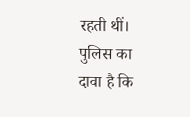रहती थीं। पुलिस का दावा है कि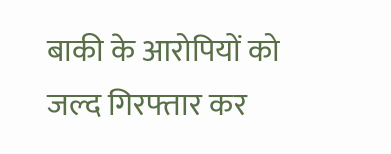बाकी के आरोपियों को जल्द गिरफ्तार कर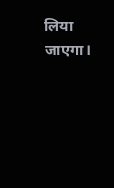लिया जाएगा।